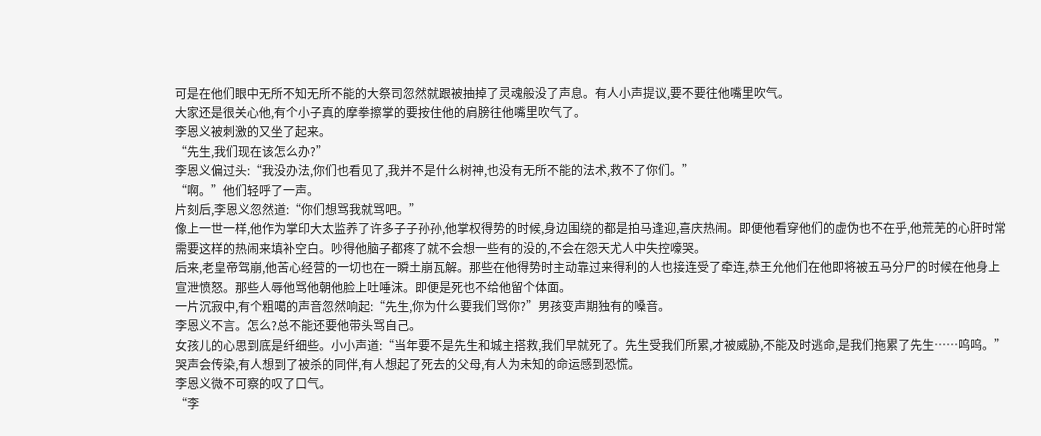可是在他们眼中无所不知无所不能的大祭司忽然就跟被抽掉了灵魂般没了声息。有人小声提议,要不要往他嘴里吹气。
大家还是很关心他,有个小子真的摩拳擦掌的要按住他的肩膀往他嘴里吹气了。
李恩义被刺激的又坐了起来。
“先生,我们现在该怎么办?”
李恩义偏过头:“我没办法,你们也看见了,我并不是什么树神,也没有无所不能的法术,救不了你们。”
“啊。”他们轻呼了一声。
片刻后,李恩义忽然道:“你们想骂我就骂吧。”
像上一世一样,他作为掌印大太监养了许多子子孙孙,他掌权得势的时候,身边围绕的都是拍马逢迎,喜庆热闹。即便他看穿他们的虚伪也不在乎,他荒芜的心肝时常需要这样的热闹来填补空白。吵得他脑子都疼了就不会想一些有的没的,不会在怨天尤人中失控嚎哭。
后来,老皇帝驾崩,他苦心经营的一切也在一瞬土崩瓦解。那些在他得势时主动靠过来得利的人也接连受了牵连,恭王允他们在他即将被五马分尸的时候在他身上宣泄愤怒。那些人辱他骂他朝他脸上吐唾沫。即便是死也不给他留个体面。
一片沉寂中,有个粗噶的声音忽然响起:“先生,你为什么要我们骂你?”男孩变声期独有的嗓音。
李恩义不言。怎么?总不能还要他带头骂自己。
女孩儿的心思到底是纤细些。小小声道:“当年要不是先生和城主搭救,我们早就死了。先生受我们所累,才被威胁,不能及时逃命,是我们拖累了先生……呜呜。”
哭声会传染,有人想到了被杀的同伴,有人想起了死去的父母,有人为未知的命运感到恐慌。
李恩义微不可察的叹了口气。
“李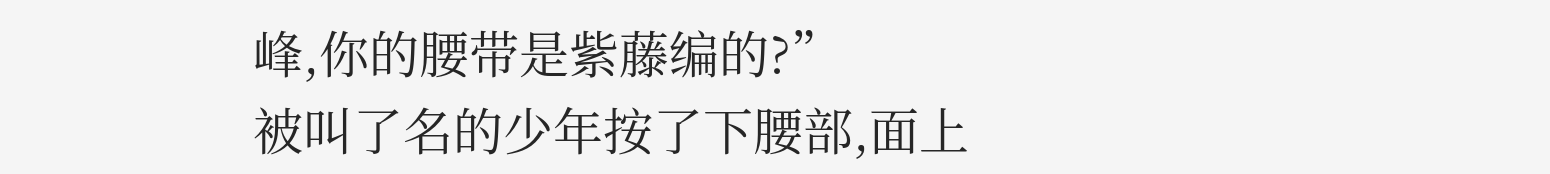峰,你的腰带是紫藤编的?”
被叫了名的少年按了下腰部,面上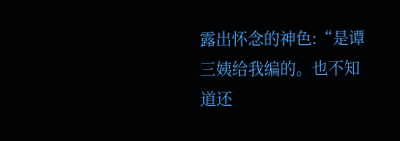露出怀念的神色:“是谭三姨给我编的。也不知道还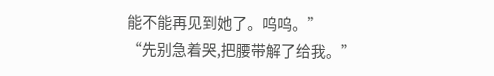能不能再见到她了。呜呜。”
“先别急着哭,把腰带解了给我。”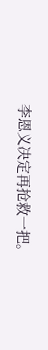李恩义决定再抢救一把。